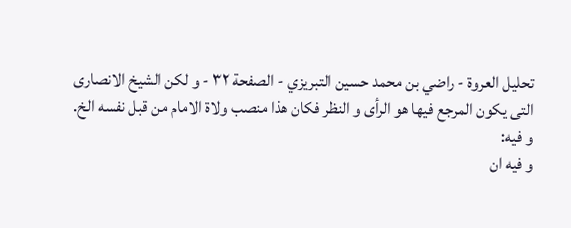تحليل العروة - راضي بن محمد حسين التبريزي - الصفحة ٣٢ - و لكن الشيخ الانصارى
التى يكون المرجع فيها هو الرأى و النظر فكان هذا منصب ولاة الامام من قبل نفسه الخ.
و فيه:
و فيه ان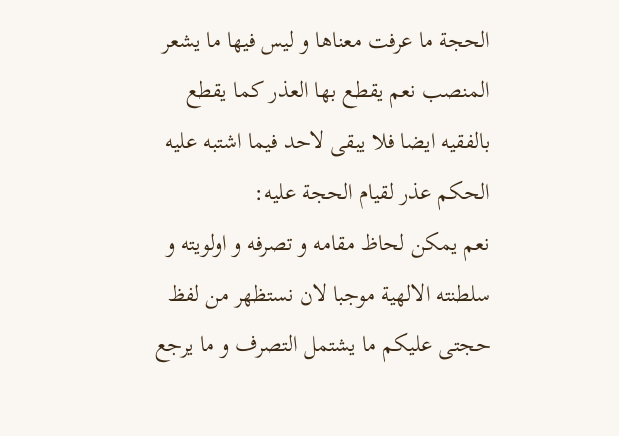الحجة ما عرفت معناها و ليس فيها ما يشعر المنصب نعم يقطع بها العذر كما يقطع بالفقيه ايضا فلا يبقى لاحد فيما اشتبه عليه الحكم عذر لقيام الحجة عليه:
نعم يمكن لحاظ مقامه و تصرفه و اولويته و سلطنته الالهية موجبا لان نستظهر من لفظ حجتى عليكم ما يشتمل التصرف و ما يرجع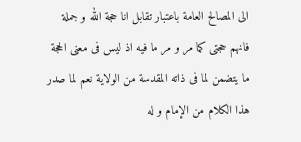الى المصالح العامة باعتبار تقابل انا حجة الله و جملة فانهم حجتى كما مر و مر ما فيه اذ ليس فى معنى الحجة ما يتضمن لما فى ذاته المقدسة من الولاية نعم لما صدر هذا الكلام من الإمام و له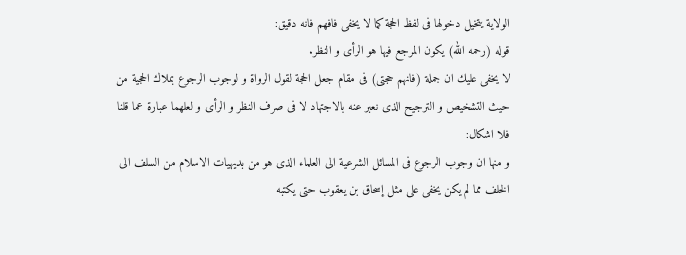الولاية يتخيل دخولها فى لفظ الحجة كما لا يخفى فافهم فانه دقيق:
قوله (رحمه الله) يكون المرجع فيها هو الرأى و النظر.
لا يخفى عليك ان جملة (فانهم حجتى) فى مقام جعل الحجة لقول الرواة و لوجوب الرجوع بملاك الحجية من حيث التشخيص و الترجيح الذى نعبر عنه بالاجتهاد لا فى صرف النظر و الرأى و لعلهما عبارة عما قلنا فلا اشكال:
و منها ان وجوب الرجوع فى المسائل الشرعية الى العلماء الذى هو من بديهيات الاسلام من السلف الى الخلف مما لم يكن يخفى على مثل إسحاق بن يعقوب حتى يكتبه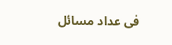فى عداد مسائل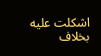اشكلت عليه بخلاف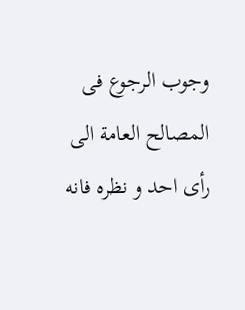وجوب الرجوع فى المصالح العامة الى رأى احد و نظره فانه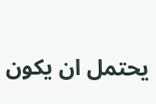يحتمل ان يكون